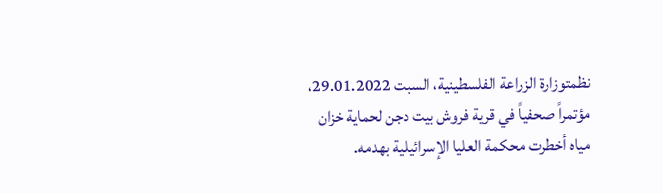نظمتوزارة الزراعة الفلسطينية، السبت 29.01.2022، مؤتمراً صحفياً في قرية فروش بيت دجن لحماية خزان مياه أخطرت محكمة العليا الإسرائيلية بهدمه.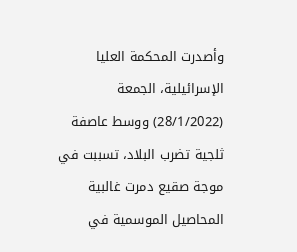وأصدرت المحكمة العليا الإسرائيلية، الجمعة (28/1/2022) ووسط عاصفة ثلجية تضرب البلاد، تسببت في موجة صقيع دمرت غالبية المحاصيل الموسمية في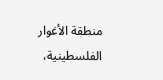منطقة الأغوار الفلسطينية،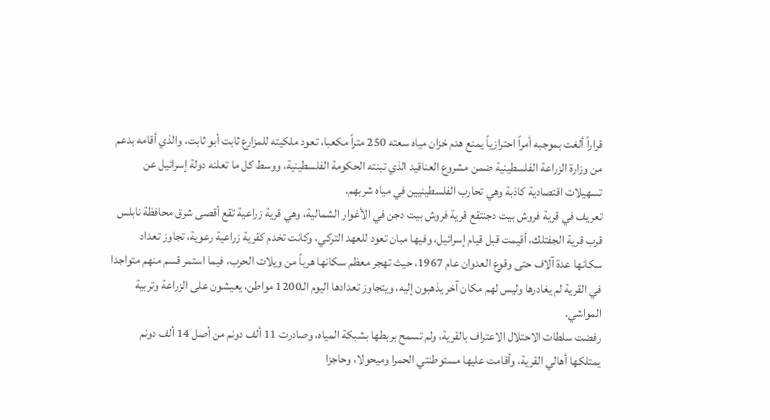قراراً ألغت بموجبه أمراً احترازياً يمنع هدم خزان مياه سعته 250 متراً مكعبا، تعود ملكيته للمزارع ثابت أبو ثابت، والذي أقامه بدعم من وزارة الزراعة الفلسطينية ضمن مشروع العناقيد الذي تبنته الحكومة الفلسطينية، ووسط كل ما تعلنه دولة إسرائيل عن تسهيلات اقتصادية كاذبة وهي تحارب الفلسطينيين في مياه شربهم.
تعريف في قرية فروش بيت دجنتقع قرية فروش بيت دجن في الأغوار الشمالية، وهي قرية زراعية تقع أقصى شرق محافظة نابلس قرب قرية الجفتلك، أقيمت قبل قيام إسرائيل، وفيها مبان تعود للعهد التركي، وكانت تخدم كقرية زراعية رعوية، تجاوز تعداد سكانها عدة آلاف حتى وقوع العدوان عام 1967، حيث تهجر معظم سكانها هرباً من ويلات الحرب، فيما استمر قسم منهم متواجدا في القرية لم يغادرها وليس لهم مكان آخر يذهبون إليه، ويتجاوز تعدادها اليوم الـ1200 مواطن، يعيشون على الزراعة وتربية المواشي.
رفضت سلطات الاحتلال الاعتراف بالقرية، ولم تسمح بربطها بشبكة المياه، وصادرت 11 ألف دونم من أصل 14 ألف دونم يمتلكها أهالي القرية، وأقامت عليها مستوطنتي الحمرا وميحولا، وحاجزا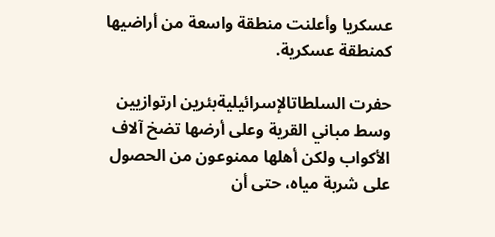عسكريا وأعلنت منطقة واسعة من أراضيها كمنطقة عسكرية.

حفرت السلطاتالإسرائيليةبئرين ارتوازيين وسط مباني القرية وعلى أرضها تضخ آلاف الأكواب ولكن أهلها ممنوعون من الحصول على شربة مياه، حتى أن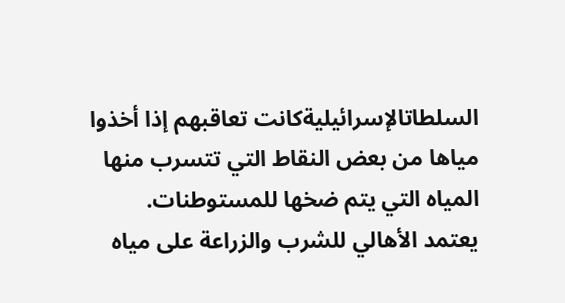السلطاتالإسرائيليةكانت تعاقبهم إذا أخذوا مياها من بعض النقاط التي تتسرب منها المياه التي يتم ضخها للمستوطنات.
يعتمد الأهالي للشرب والزراعة على مياه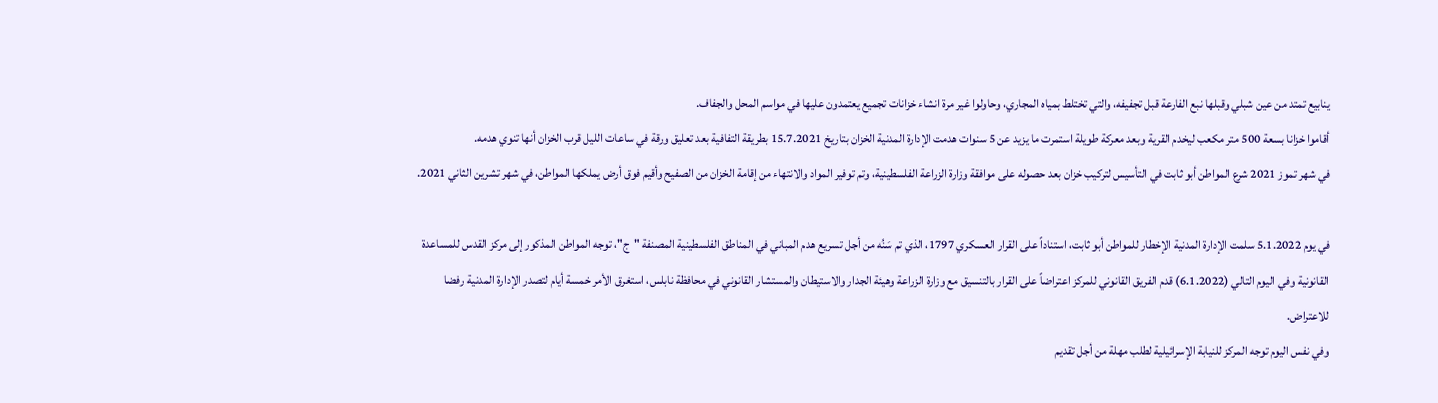ينابيع تمتد من عين شبلي وقبلها نبع الفارعة قبل تجفيفه، والتي تختلط بمياه المجاري، وحاولوا غير مرة انشاء خزانات تجميع يعتمدون عليها في مواسم المحل والجفاف.
أقاموا خزانا بسعة 500 متر مكعب ليخدم القرية وبعد معركة طويلة استمرت ما يزيد عن 5 سنوات هدمت الإدارة المدنية الخزان بتاريخ 15.7.2021 بطريقة التفافية بعد تعليق ورقة في ساعات الليل قرب الخزان أنها تنوي هدمه.
في شهر تموز 2021 شرع المواطن أبو ثابت في التأسيس لتركيب خزان بعد حصوله على موافقة وزارة الزراعة الفلسطينية، وتم توفير المواد والانتهاء من إقامة الخزان من الصفيح وأقيم فوق أرض يملكها المواطن، في شهر تشرين الثاني 2021.

في يوم 5.1.2022 سلمت الإدارة المدنية الإخطار للمواطن أبو ثابت، استناداً على القرار العسكري 1797، الذي تم سَنُه من أجل تسريع هدم المباني في المناطق الفلسطينية المصنفة "ج"، توجه المواطن المذكور إلى مركز القدس للمساعدة القانونية وفي اليوم التالي (6.1.2022) قدم الفريق القانوني للمركز اعتراضاً على القرار بالتنسيق مع وزارة الزراعة وهيئة الجدار والاستيطان والمستشار القانوني في محافظة نابلس، استغرق الأمر خمسة أيام لتصدر الإدارة المدنية رفضا للاعتراض.
وفي نفس اليوم توجه المركز للنيابة الإسرائيلية لطلب مهلة من أجل تقديم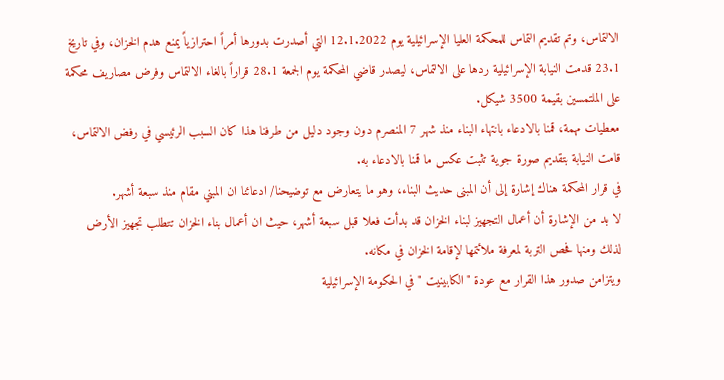الالتماس، وتم تقديم التماس للمحكمة العليا الإسرائيلية يوم 12.1.2022 التي أصدرت بدورها أمراً احترازياً يمنع هدم الخزان، وفي تاريخ 23.1 قدمت النيابة الإسرائيلية ردها على الالتماس، ليصدر قاضي المحكمة يوم الجمعة 28.1 قراراً بالغاء الالتماس وفرض مصاريف محكمة على الملتمسين بقيمة 3500 شيكل.
معطيات مهمة، قمنا بالادعاء بانتهاء البناء منذ شهر 7 المنصرم دون وجود دليل من طرفنا هذا كان السبب الرئيسي في رفض الالتماس، قامت النيابة بتقديم صورة جوية تثبت عكس ما قمنا بالادعاء به.
في قرار المحكمة هناك إشارة إلى أن المبنى حديث البناء، وهو ما يتعارض مع توضيحنا/ ادعائنا ان المبني مقام منذ سبعة أشهر.
لا بد من الإشارة أن أعمال التجهيز لبناء الخزان قد بدأت فعلا قبل سبعة أشهر، حيث ان أعمال بناء الخزان تتطلب تجهيز الأرض لذلك ومنها فحص التربة لمعرفة ملائتمها لإقامة الخزان في مكانه.
ويتزامن صدور هذا القرار مع عودة "الكابينيت " في الحكومة الإسرائيلية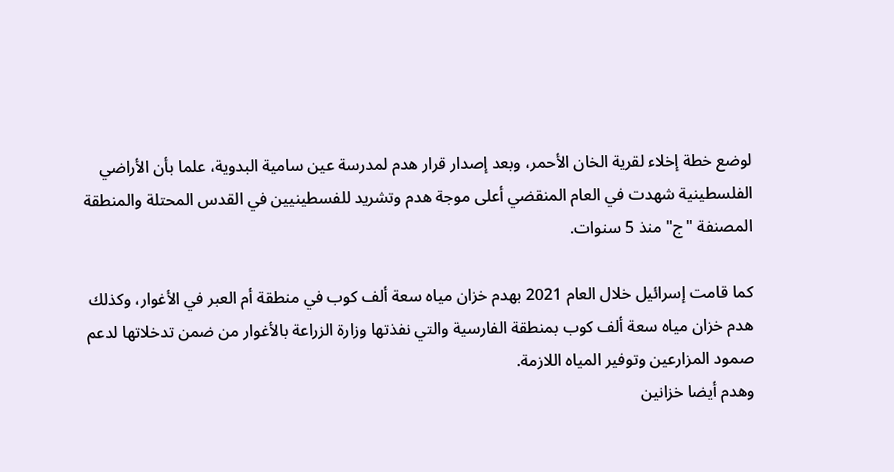لوضع خطة إخلاء لقرية الخان الأحمر، وبعد إصدار قرار هدم لمدرسة عين سامية البدوية، علما بأن الأراضي الفلسطينية شهدت في العام المنقضي أعلى موجة هدم وتشريد للفسطينيين في القدس المحتلة والمنطقة المصنفة "ج" منذ 5 سنوات.

كما قامت إسرائيل خلال العام 2021 بهدم خزان مياه سعة ألف كوب في منطقة أم العبر في الأغوار، وكذلك هدم خزان مياه سعة ألف كوب بمنطقة الفارسية والتي نفذتها وزارة الزراعة بالأغوار من ضمن تدخلاتها لدعم صمود المزارعين وتوفير المياه اللازمة.
وهدم أيضا خزانين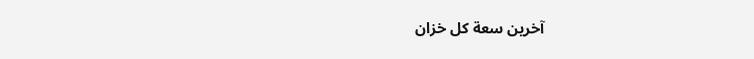آخرين سعة كل خزان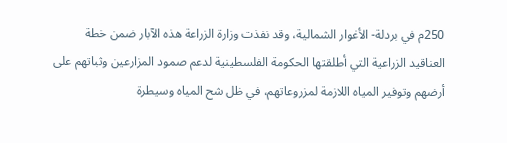250م في بردلة- الأغوار الشمالية، وقد نفذت وزارة الزراعة هذه الآبار ضمن خطة العناقيد الزراعية التي أطلقتها الحكومة الفلسطينية لدعم صمود المزارعين وثباتهم على أرضهم وتوفير المياه اللازمة لمزروعاتهم، في ظل شح المياه وسيطرة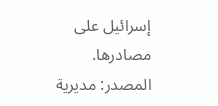إسرائيل على مصادرها.
المصدر: مديرية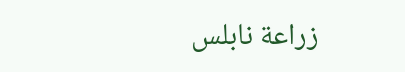زراعة نابلس